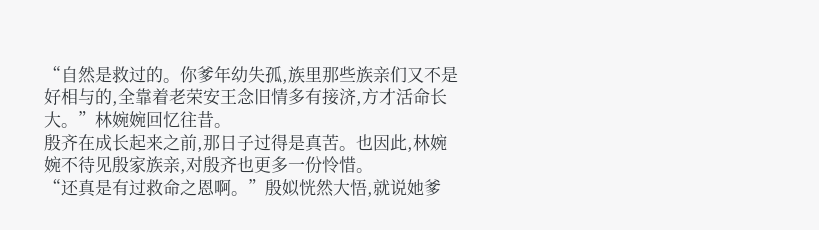“自然是救过的。你爹年幼失孤,族里那些族亲们又不是好相与的,全靠着老荣安王念旧情多有接济,方才活命长大。”林婉婉回忆往昔。
殷齐在成长起来之前,那日子过得是真苦。也因此,林婉婉不待见殷家族亲,对殷齐也更多一份怜惜。
“还真是有过救命之恩啊。”殷姒恍然大悟,就说她爹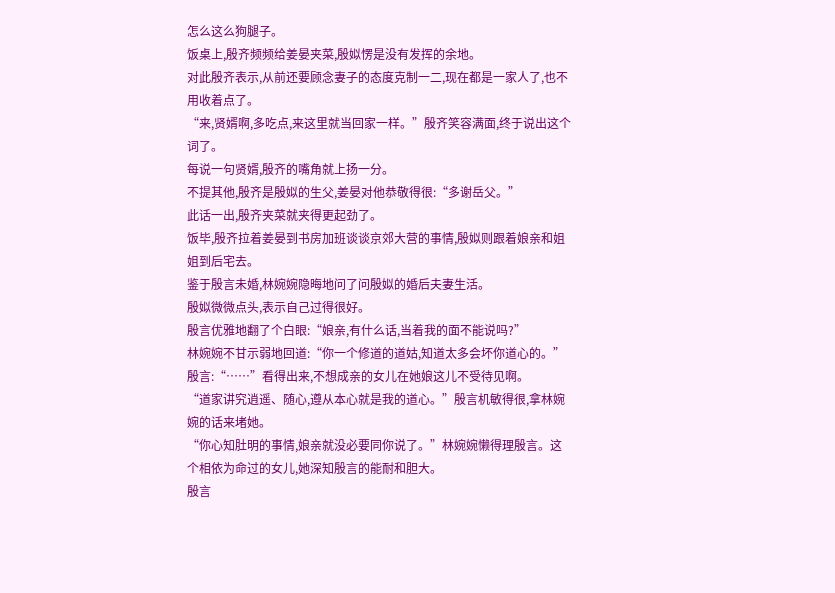怎么这么狗腿子。
饭桌上,殷齐频频给姜晏夹菜,殷姒愣是没有发挥的余地。
对此殷齐表示,从前还要顾念妻子的态度克制一二,现在都是一家人了,也不用收着点了。
“来,贤婿啊,多吃点,来这里就当回家一样。”殷齐笑容满面,终于说出这个词了。
每说一句贤婿,殷齐的嘴角就上扬一分。
不提其他,殷齐是殷姒的生父,姜晏对他恭敬得很:“多谢岳父。”
此话一出,殷齐夹菜就夹得更起劲了。
饭毕,殷齐拉着姜晏到书房加班谈谈京郊大营的事情,殷姒则跟着娘亲和姐姐到后宅去。
鉴于殷言未婚,林婉婉隐晦地问了问殷姒的婚后夫妻生活。
殷姒微微点头,表示自己过得很好。
殷言优雅地翻了个白眼:“娘亲,有什么话,当着我的面不能说吗?”
林婉婉不甘示弱地回道:“你一个修道的道姑,知道太多会坏你道心的。”
殷言:“……”看得出来,不想成亲的女儿在她娘这儿不受待见啊。
“道家讲究逍遥、随心,遵从本心就是我的道心。”殷言机敏得很,拿林婉婉的话来堵她。
“你心知肚明的事情,娘亲就没必要同你说了。”林婉婉懒得理殷言。这个相依为命过的女儿,她深知殷言的能耐和胆大。
殷言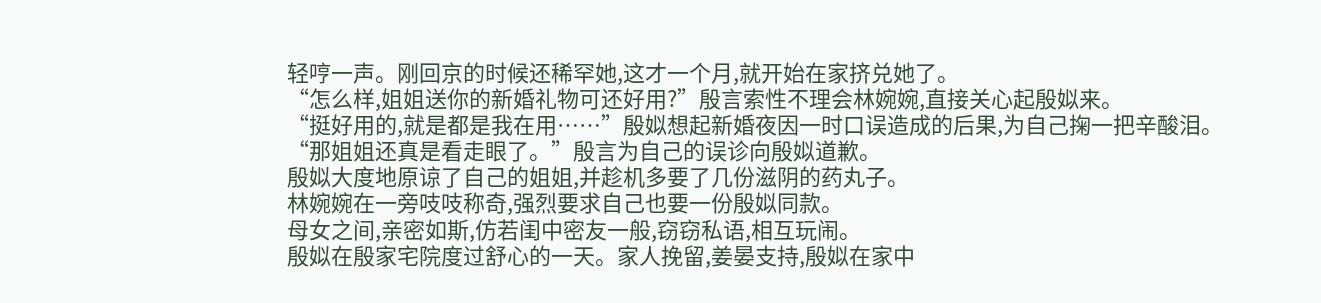轻哼一声。刚回京的时候还稀罕她,这才一个月,就开始在家挤兑她了。
“怎么样,姐姐送你的新婚礼物可还好用?”殷言索性不理会林婉婉,直接关心起殷姒来。
“挺好用的,就是都是我在用……”殷姒想起新婚夜因一时口误造成的后果,为自己掬一把辛酸泪。
“那姐姐还真是看走眼了。”殷言为自己的误诊向殷姒道歉。
殷姒大度地原谅了自己的姐姐,并趁机多要了几份滋阴的药丸子。
林婉婉在一旁吱吱称奇,强烈要求自己也要一份殷姒同款。
母女之间,亲密如斯,仿若闺中密友一般,窃窃私语,相互玩闹。
殷姒在殷家宅院度过舒心的一天。家人挽留,姜晏支持,殷姒在家中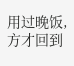用过晚饭,方才回到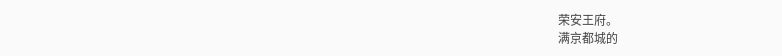荣安王府。
满京都城的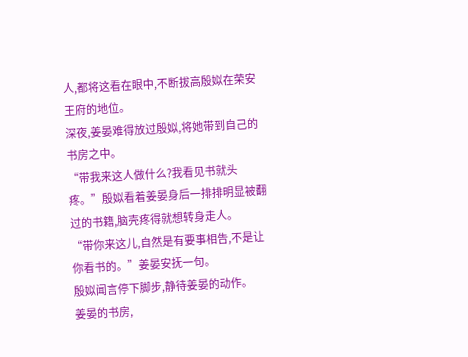人,都将这看在眼中,不断拔高殷姒在荣安王府的地位。
深夜,姜晏难得放过殷姒,将她带到自己的书房之中。
“带我来这人做什么?我看见书就头疼。”殷姒看着姜晏身后一排排明显被翻过的书籍,脑壳疼得就想转身走人。
“带你来这儿,自然是有要事相告,不是让你看书的。”姜晏安抚一句。
殷姒闻言停下脚步,静待姜晏的动作。
姜晏的书房,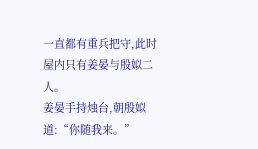一直都有重兵把守,此时屋内只有姜晏与殷姒二人。
姜晏手持烛台,朝殷姒道:“你随我来。”